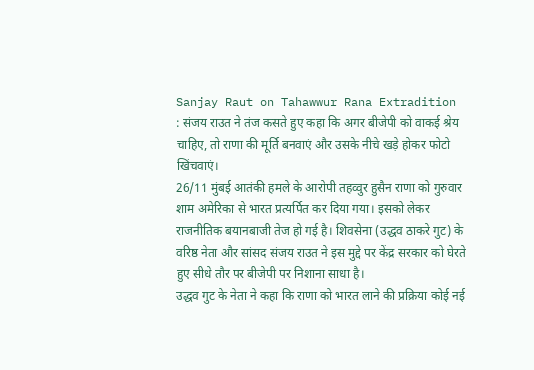Sanjay Raut on Tahawwur Rana Extradition : संजय राउत ने तंज कसते हुए कहा कि अगर बीजेपी को वाकई श्रेय चाहिए, तो राणा की मूर्ति बनवाएं और उसके नीचे खड़े होकर फोटो खिंचवाएं।
26/11 मुंबई आतंकी हमले के आरोपी तहव्वुर हुसैन राणा को गुरुवार शाम अमेरिका से भारत प्रत्यर्पित कर दिया गया। इसको लेकर राजनीतिक बयानबाजी तेज हो गई है। शिवसेना (उद्धव ठाकरे गुट) के वरिष्ठ नेता और सांसद संजय राउत ने इस मुद्दे पर केंद्र सरकार को घेरते हुए सीधे तौर पर बीजेपी पर निशाना साधा है।
उद्धव गुट के नेता ने कहा कि राणा को भारत लाने की प्रक्रिया कोई नई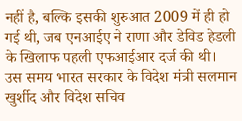नहीं है, बल्कि इसकी शुरुआत 2009 में ही हो गई थी, जब एनआईए ने राणा और डेविड हेडली के खिलाफ पहली एफआईआर दर्ज की थी। उस समय भारत सरकार के विदेश मंत्री सलमान खुर्शीद और विदेश सचिव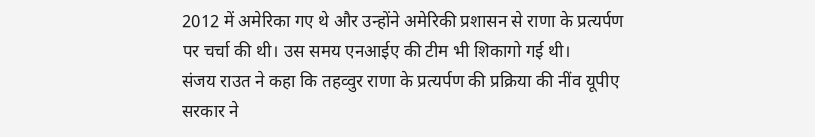2012 में अमेरिका गए थे और उन्होंने अमेरिकी प्रशासन से राणा के प्रत्यर्पण पर चर्चा की थी। उस समय एनआईए की टीम भी शिकागो गई थी।
संजय राउत ने कहा कि तहव्वुर राणा के प्रत्यर्पण की प्रक्रिया की नींव यूपीए सरकार ने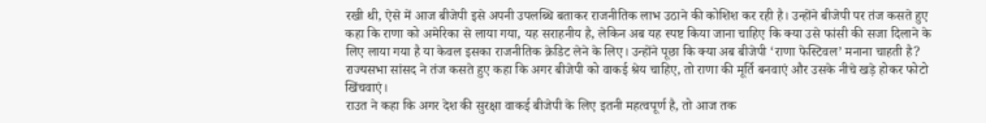रखी थी, ऐसे में आज बीजेपी इसे अपनी उपलब्धि बताकर राजनीतिक लाभ उठाने की कोशिश कर रही है। उन्होंने बीजेपी पर तंज कसते हुए कहा कि राणा को अमेरिका से लाया गया, यह सराहनीय है, लेकिन अब यह स्पष्ट किया जाना चाहिए कि क्या उसे फांसी की सजा दिलाने के लिए लाया गया है या केवल इसका राजनीतिक क्रेडिट लेने के लिए। उन्होंने पूछा कि क्या अब बीजेपी ‘राणा फेस्टिवल’ मनाना चाहती है?
राज्यसभा सांसद ने तंज कसते हुए कहा कि अगर बीजेपी को वाकई श्रेय चाहिए, तो राणा की मूर्ति बनवाएं और उसके नीचे खड़े होकर फोटो खिंचवाएं।
राउत ने कहा कि अगर देश की सुरक्षा वाकई बीजेपी के लिए इतनी महत्वपूर्ण है, तो आज तक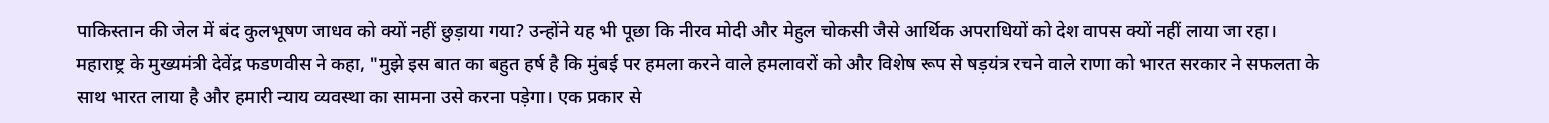पाकिस्तान की जेल में बंद कुलभूषण जाधव को क्यों नहीं छुड़ाया गया? उन्होंने यह भी पूछा कि नीरव मोदी और मेहुल चोकसी जैसे आर्थिक अपराधियों को देश वापस क्यों नहीं लाया जा रहा।
महाराष्ट्र के मुख्यमंत्री देवेंद्र फडणवीस ने कहा, "मुझे इस बात का बहुत हर्ष है कि मुंबई पर हमला करने वाले हमलावरों को और विशेष रूप से षड़यंत्र रचने वाले राणा को भारत सरकार ने सफलता के साथ भारत लाया है और हमारी न्याय व्यवस्था का सामना उसे करना पड़ेगा। एक प्रकार से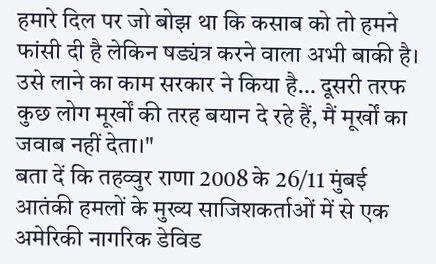हमारे दिल पर जो बोझ था कि कसाब को तो हमने फांसी दी है लेकिन षड्यंत्र करने वाला अभी बाकी है। उसे लाने का काम सरकार ने किया है… दूसरी तरफ कुछ लोग मूर्खों की तरह बयान दे रहे हैं, मैं मूर्खों का जवाब नहीं देता।"
बता दें कि तहव्वुर राणा 2008 के 26/11 मुंबई आतंकी हमलों के मुख्य साजिशकर्ताओं में से एक अमेरिकी नागरिक डेविड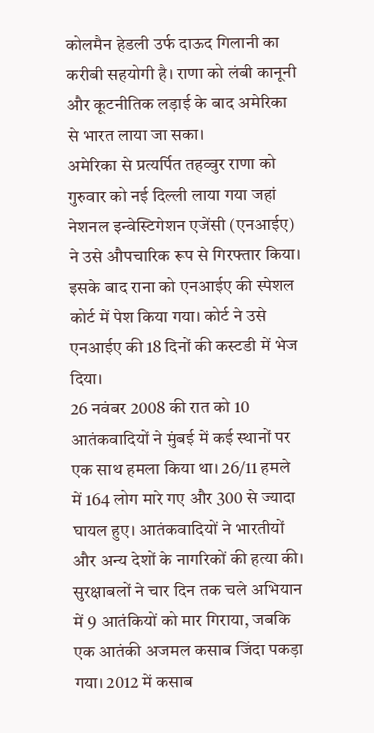कोलमैन हेडली उर्फ दाऊद गिलानी का करीबी सहयोगी है। राणा को लंबी कानूनी और कूटनीतिक लड़ाई के बाद अमेरिका से भारत लाया जा सका।
अमेरिका से प्रत्यर्पित तहव्वुर राणा को गुरुवार को नई दिल्ली लाया गया जहां नेशनल इन्वेस्टिगेशन एजेंसी (एनआईए) ने उसे औपचारिक रूप से गिरफ्तार किया। इसके बाद राना को एनआईए की स्पेशल कोर्ट में पेश किया गया। कोर्ट ने उसे एनआईए की 18 दिनों की कस्टडी में भेज दिया।
26 नवंबर 2008 की रात को 10 आतंकवादियों ने मुंबई में कई स्थानों पर एक साथ हमला किया था। 26/11 हमले में 164 लोग मारे गए और 300 से ज्यादा घायल हुए। आतंकवादियों ने भारतीयों और अन्य देशों के नागरिकों की हत्या की। सुरक्षाबलों ने चार दिन तक चले अभियान में 9 आतंकियों को मार गिराया, जबकि एक आतंकी अजमल कसाब जिंदा पकड़ा गया। 2012 में कसाब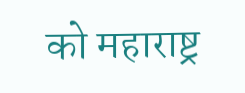को महाराष्ट्र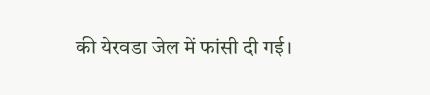की येरवडा जेल में फांसी दी गई।